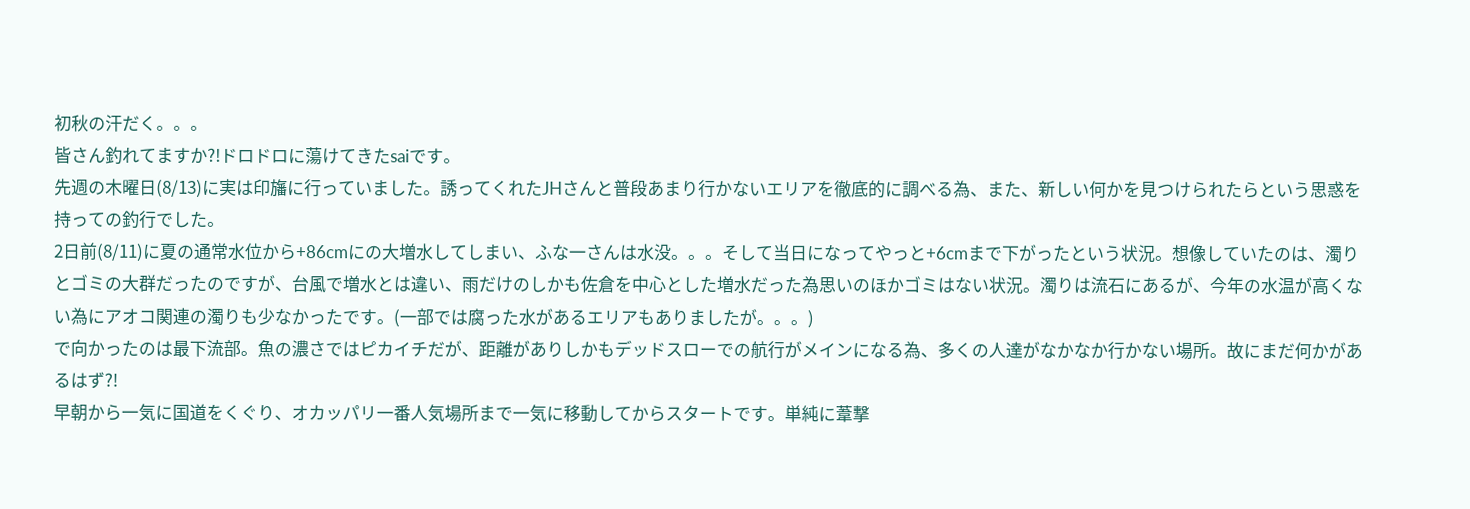初秋の汗だく。。。
皆さん釣れてますか?!ドロドロに蕩けてきたsaiです。
先週の木曜日(8/13)に実は印旛に行っていました。誘ってくれたJHさんと普段あまり行かないエリアを徹底的に調べる為、また、新しい何かを見つけられたらという思惑を持っての釣行でした。
2日前(8/11)に夏の通常水位から+86cmにの大増水してしまい、ふな一さんは水没。。。そして当日になってやっと+6cmまで下がったという状況。想像していたのは、濁りとゴミの大群だったのですが、台風で増水とは違い、雨だけのしかも佐倉を中心とした増水だった為思いのほかゴミはない状況。濁りは流石にあるが、今年の水温が高くない為にアオコ関連の濁りも少なかったです。(一部では腐った水があるエリアもありましたが。。。)
で向かったのは最下流部。魚の濃さではピカイチだが、距離がありしかもデッドスローでの航行がメインになる為、多くの人達がなかなか行かない場所。故にまだ何かがあるはず?!
早朝から一気に国道をくぐり、オカッパリ一番人気場所まで一気に移動してからスタートです。単純に葦撃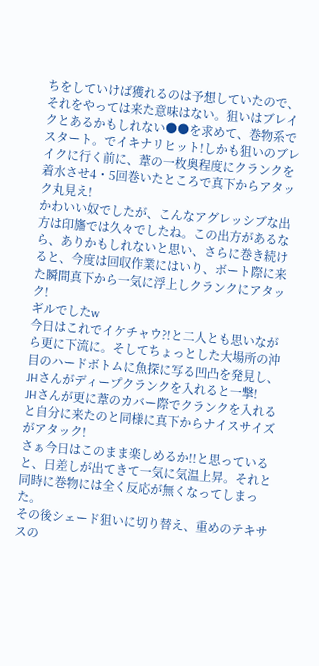ちをしていけば獲れるのは予想していたので、それをやっては来た意味はない。狙いはブレイクとあるかもしれない●●を求めて、巻物系でスタート。でイキナリヒット!しかも狙いのブレイクに行く前に、葦の一枚奥程度にクランクを着水させ4・5回巻いたところで真下からアタック丸見え!
かわいい奴でしたが、こんなアグレッシブな出方は印旛では久々でしたね。この出方があるなら、ありかもしれないと思い、さらに巻き続けると、今度は回収作業にはいり、ボート際に来た瞬間真下から一気に浮上しクランクにアタック!
ギルでしたw
今日はこれでイケチャウ?!と二人とも思いながら更に下流に。そしてちょっとした大場所の沖目のハードボトムに魚探に写る凹凸を発見し、JHさんがディープクランクを入れると一撃!
JHさんが更に葦のカバー際でクランクを入れると自分に来たのと同様に真下からナイスサイズがアタック!
さぁ今日はこのまま楽しめるか!!と思っていると、日差しが出てきて一気に気温上昇。それと同時に巻物には全く反応が無くなってしまった。
その後シェード狙いに切り替え、重めのテキサスの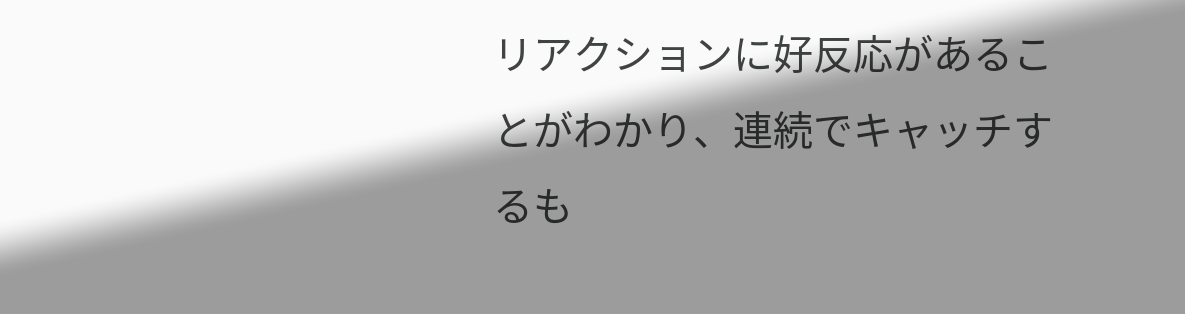リアクションに好反応があることがわかり、連続でキャッチするも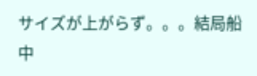サイズが上がらず。。。結局船中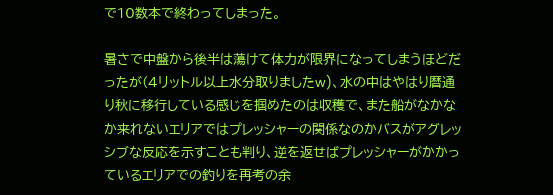で10数本で終わってしまった。

暑さで中盤から後半は蕩けて体力が限界になってしまうほどだったが(4リットル以上水分取りましたw)、水の中はやはり暦通り秋に移行している感じを掴めたのは収穫で、また船がなかなか来れないエリアではプレッシャーの関係なのかバスがアグレッシブな反応を示すことも判り、逆を返せばプレッシャーがかかっているエリアでの釣りを再考の余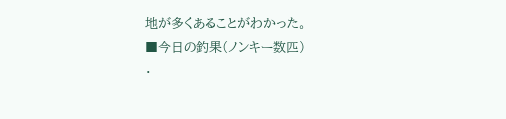地が多くあることがわかった。
■今日の釣果(ノンキー数匹)
・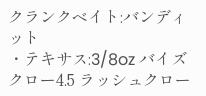クランクベイト:バンディット
・テキサス:3/8oz バイズクロー4.5 ラッシュクロー